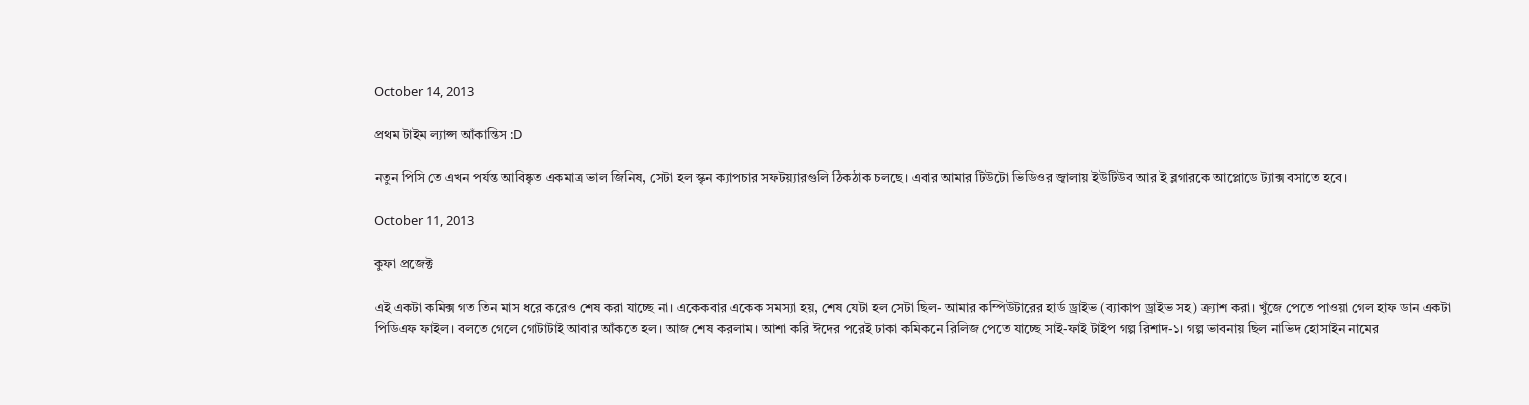October 14, 2013

প্রথম টাইম ল্যাপ্স আঁকান্তিস :D

নতুন পিসি তে এখন পর্যন্ত আবিষ্কৃত একমাত্র ভাল জিনিষ, সেটা হল স্কৃন ক্যাপচার সফটয়্যারগুলি ঠিকঠাক চলছে। এবার আমার টিউটো ভিডিওর জ্বালায় ইউটিউব আর ই ব্লগারকে আপ্লোডে ট্যাক্স বসাতে হবে।

October 11, 2013

কুফা প্রজেক্ট

এই একটা কমিক্স গত তিন মাস ধরে করেও শেষ করা যাচ্ছে না। একেকবার একেক সমস্যা হয়, শেষ যেটা হল সেটা ছিল- আমার কম্পিউটারের হার্ড ড্রাইভ (ব্যাকাপ ড্রাইভ সহ) ক্র্যাশ করা। খুঁজে পেতে পাওয়া গেল হাফ ডান একটা পিডিএফ ফাইল। বলতে গেলে গোটাটাই আবার আঁকতে হল। আজ শেষ করলাম। আশা করি ঈদের পরেই ঢাকা কমিকনে রিলিজ পেতে যাচ্ছে সাই-ফাই টাইপ গল্প রিশাদ-১। গল্প ভাবনায় ছিল নাভিদ হোসাইন নামের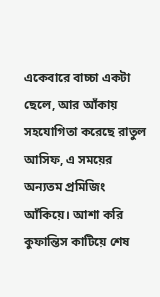একেবারে বাচ্চা একটা ছেলে, আর আঁকায় সহযোগিতা করেছে রাতুল আসিফ, এ সময়ের অন্যতম প্রমিজিং আঁকিয়ে। আশা করি কুফান্তিস কাটিয়ে শেষ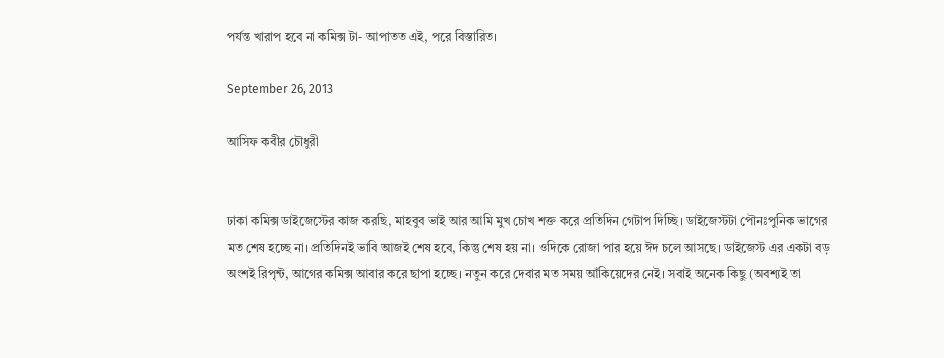পর্যন্ত খারাপ হবে না কমিক্স টা- আপাতত এই, পরে বিস্তারিত।

September 26, 2013

আসিফ কবীর চৌধুরী


ঢাকা কমিক্স ডাইজেস্টের কাজ করছি, মাহবুব ভাই আর আমি মুখ চোখ শক্ত করে প্রতিদিন গেটাপ দিচ্ছি। ডাইজেস্টটা পৌনঃপুনিক ভাগের মত শেষ হচ্ছে না। প্রতিদিনই ভাবি আজই শেষ হবে, কিন্তু শেষ হয় না। ওদিকে রোজা পার হয়ে ঈদ চলে আসছে। ডাইজেস্ট এর একটা বড় অংশই রিপৃন্ট, আগের কমিক্স আবার করে ছাপা হচ্ছে। নতুন করে দেবার মত সময় আঁকিয়েদের নেই। সবাই অনেক কিছু (অবশ্যই তা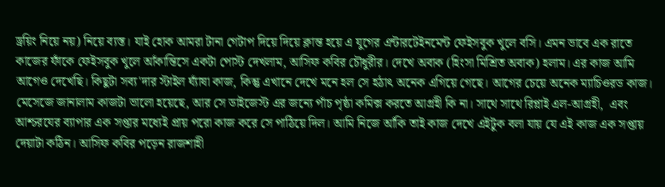ড্রয়িং নিয়ে নয়) নিয়ে ব্যস্ত। যাই হোক আমরা টানা গেটাপ দিয়ে দিয়ে ক্লান্ত হয়ে এ যুগের এন্টারটেইনমেন্ট ফেইসবুক খুলে বসি। এমন ভাবে এক রাতে কাজের ফাঁকে ফেইসবুক খুলে আঁকান্তিসে একটা পোস্ট দেখলাম, আসিফ কবির চৌধুরীর। দেখে অবাক (হিংসা মিশ্রিত অবাক) হলাম। এর কাজ আমি আগেও দেখেছি। কিছুটা সব্য'দার স্টাইল ঘ্যাঁষা কাজ, কিন্তু এখানে দেখে মনে হল সে হঠাৎ অনেক এগিয়ে গেছে। আগের চেয়ে অনেক ম্যাচিওরড কাজ। মেসেজে জানালাম কাজটা ভালো হয়েছে, আর সে ডাইজেস্ট এর জন্যে পাঁচ পৃষ্ঠা কমিক্স করতে আগ্রহী কি না। সাথে সাথে রিপ্লাই এল-আগ্রহী,  এবং আশ্চরযের ব্যাপার এক সপ্তার মধ্যেই প্রায় পরো কাজ করে সে পাঠিয়ে দিল। আমি নিজে আঁকি তাই কাজ দেখে এইটুক বলা যায় যে এই কাজ এক সপ্তায় দেয়াটা কঠিন। আসিফ কবির পড়েন রাজশাহী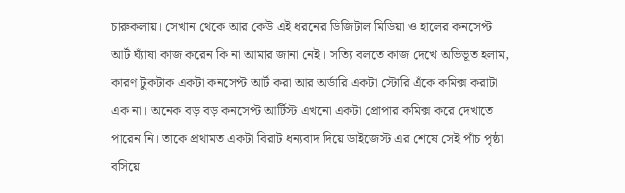চারুকলায়। সেখান থেকে আর কেউ এই ধরনের ডিজিটাল মিডিয়া ও হালের কনসেপ্ট আর্ট ঘ্যাঁষা কাজ করেন কি না আমার জানা নেই। সত্যি বলতে কাজ দেখে অভিভূত হলাম, কারণ টুকটাক একটা কনসেপ্ট আর্ট করা আর অর্ডারি একটা স্টোরি এঁকে কমিক্স করাটা এক না। অনেক বড় বড় কনসেপ্ট আর্টিস্ট এখনো একটা প্রোপার কমিক্স করে দেখাতে পারেন নি। তাকে প্রথামত একটা বিরাট ধন্যবাদ দিয়ে ডাইজেস্ট এর শেষে সেই পাঁচ পৃষ্ঠা বসিয়ে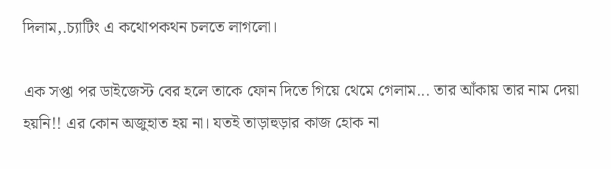দিলাম,.চ্যাটিং এ কথোপকথন চলতে লাগলো।

এক সপ্তা পর ডাইজেস্ট বের হলে তাকে ফোন দিতে গিয়ে থেমে গেলাম... তার আঁকায় তার নাম দেয়া হয়নি!! এর কোন অজুহাত হয় না। যতই তাড়াহুড়ার কাজ হোক না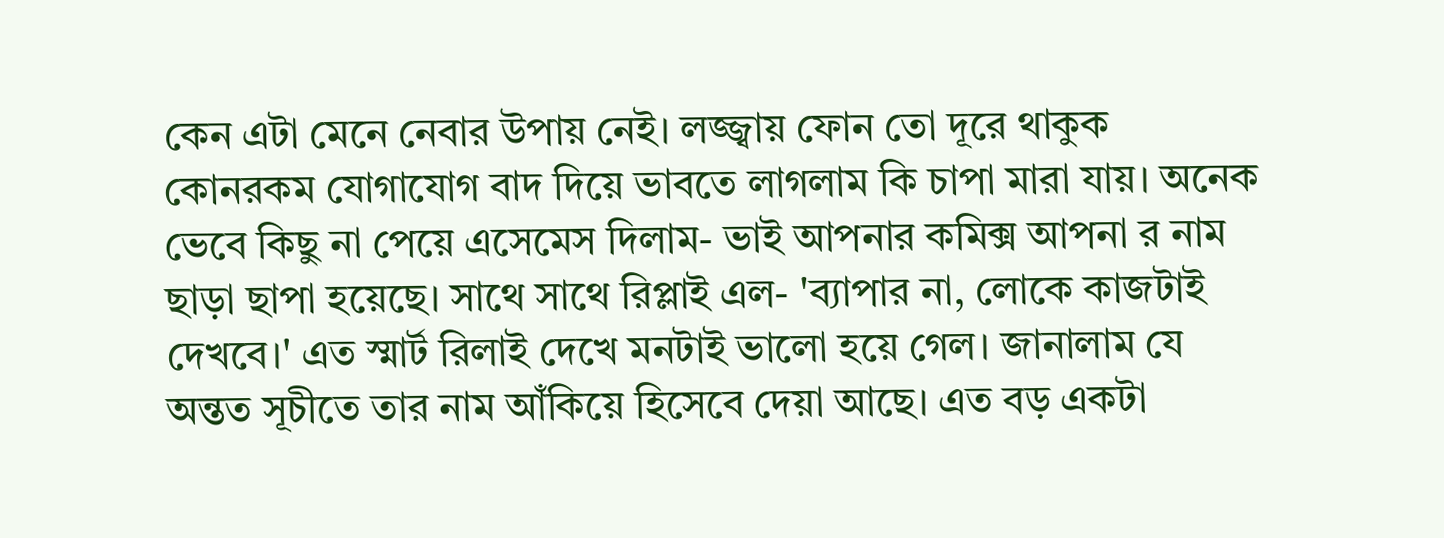কেন এটা মেনে নেবার উপায় নেই। লজ্জ্বায় ফোন তো দূরে থাকুক কোনরকম যোগাযোগ বাদ দিয়ে ভাবতে লাগলাম কি চাপা মারা যায়। অনেক ভেবে কিছু না পেয়ে এসেমেস দিলাম- ভাই আপনার কমিক্স আপনা র নাম ছাড়া ছাপা হয়েছে। সাথে সাথে রিপ্লাই এল- 'ব্যাপার না, লোকে কাজটাই দেখবে।' এত স্মার্ট রিলাই দেখে মনটাই ভালো হয়ে গেল। জানালাম যে অন্তত সূচীতে তার নাম আঁকিয়ে হিসেবে দেয়া আছে। এত বড় একটা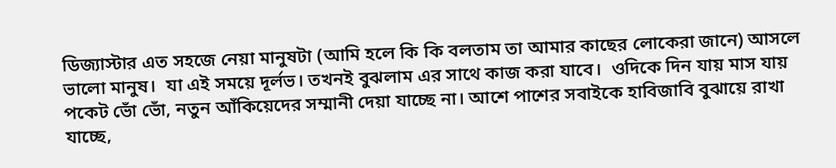ডিজ্যাস্টার এত সহজে নেয়া মানুষটা (আমি হলে কি কি বলতাম তা আমার কাছের লোকেরা জানে) আসলে ভালো মানুষ।  যা এই সময়ে দূর্লভ। তখনই বুঝলাম এর সাথে কাজ করা যাবে।  ওদিকে দিন যায় মাস যায় পকেট ভোঁ ভোঁ, নতুন আঁকিয়েদের সম্মানী দেয়া যাচ্ছে না। আশে পাশের সবাইকে হাবিজাবি বুঝায়ে রাখা যাচ্ছে,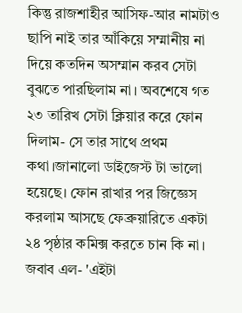কিন্তু রাজশাহীর আসিফ-আর নামটাও ছাপি নাই তার আঁকিয়ে সম্মানীয় না দিয়ে কতদিন অসম্মান করব সেটা বুঝতে পারছিলাম না। অবশেষে গত ২৩ তারিখ সেটা ক্লিয়ার করে ফোন দিলাম- সে তার সাথে প্রথম কথা।জানালো ডাইজেস্ট টা ভালো হয়েছে। ফোন রাখার পর জিজ্ঞেস করলাম আসছে ফেব্রুয়ারিতে একটা ২৪ পৃষ্ঠার কমিক্স করতে চান কি না। জবাব এল- 'এইটা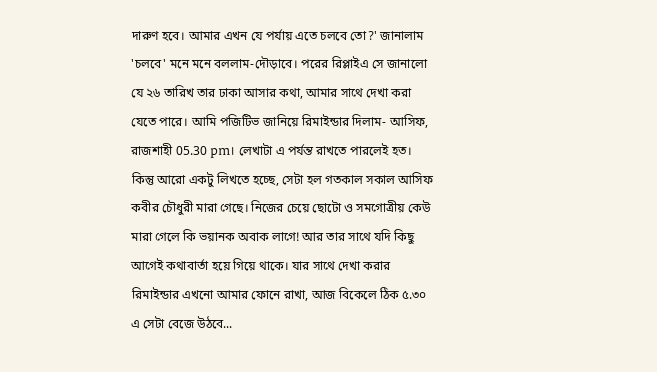দারুণ হবে। আমার এখন যে পর্যায় এতে চলবে তো?' জানালাম 'চলবে' মনে মনে বললাম-দৌড়াবে। পরের রিপ্লাইএ সে জানালো যে ২৬ তারিখ তার ঢাকা আসার কথা, আমার সাথে দেখা করা যেতে পারে। আমি পজিটিভ জানিয়ে রিমাইন্ডার দিলাম- আসিফ, রাজশাহী 05.30 pm। লেখাটা এ পর্যন্ত রাখতে পারলেই হত। কিন্তু আরো একটু লিখতে হচ্ছে, সেটা হল গতকাল সকাল আসিফ কবীর চৌধুরী মারা গেছে। নিজের চেয়ে ছোটো ও সমগোত্রীয় কেউ মারা গেলে কি ভয়ানক অবাক লাগে! আর তার সাথে যদি কিছু আগেই কথাবার্তা হয়ে গিয়ে থাকে। যার সাথে দেখা করার রিমাইন্ডার এখনো আমার ফোনে রাখা, আজ বিকেলে ঠিক ৫.৩০  এ সেটা বেজে উঠবে...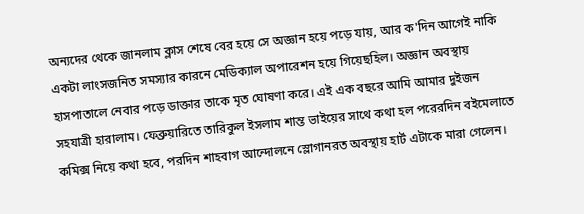অন্যদের থেকে জানলাম ক্লাস শেষে বের হয়ে সে অজ্ঞান হয়ে পড়ে যায়, আর ক'দিন আগেই নাকি একটা লাংসজনিত সমস্যার কারনে মেডিক্যাল অপারেশন হয়ে গিয়েছহিল। অজ্ঞান অবস্থায় হাসপাতালে নেবার পড়ে ডাক্তার তাকে মৃত ঘোষণা করে। এই এক বছরে আমি আমার দুইজন সহযাত্রী হারালাম। ফেব্রুয়ারিতে তারিকুল ইসলাম শান্ত ভাইয়ের সাথে কথা হল পরেরদিন বইমেলাতে কমিক্স নিয়ে কথা হবে, পরদিন শাহবাগ আন্দোলনে স্লোগানরত অবস্থায় হার্ট এটাকে মারা গেলেন।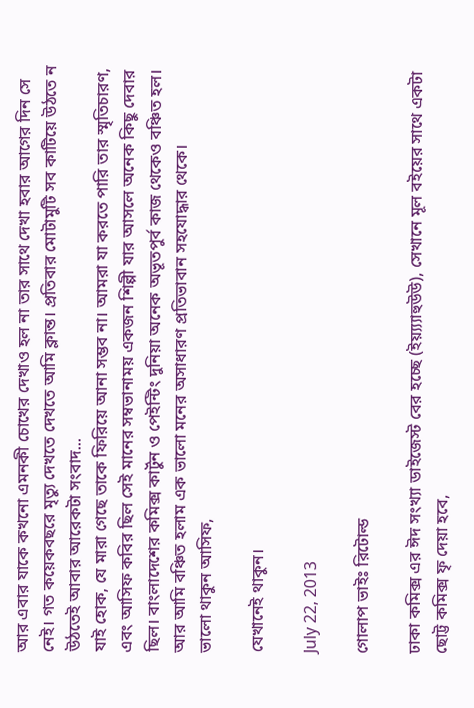আর এবার যাকে কখনো এমনকী চোখের দেখাও হল না তার সাথে দেখা হবার আগের দিন সে নেই। গত কয়েকবছরে মৃত্যু দেখতে দেখতে আমি ক্লান্ত। প্রতিবার মোটামুটি সব কাটিয়ে উঠতে ন উঠতেই আবার আরেকটা সংবাদ...
যাই হোক, যে মারা গেছে তাকে ফিরিয়ে আনা সম্ভব না। আমরা যা করতে পারি তার স্মৃতিচারণ, এবং আসিফ কবির ছিল সেই মানের সম্বভানাময় একজন শিল্পী যার আসলে অনেক কিছু দেবার ছিল। বাংলাদেশের কমিক্স কার্টুন ও পেইন্টিং দুনিয়া অনেক অভূতপুর্ব কাজ থেকেও বঞ্চিত হল।
আর আমি বঞ্চিত হলাম এক ভালো মনের অসাধারণ প্রতিভাবান সহযোদ্ধার থেকে।
ভালো থাকুন আসিফ,

যেখানেই থাকুন।

July 22, 2013

গোলাপ ভাইঃ রিটোল্ড

ঢাকা কমিক্স এর ঈদ সংখ্যা ডাইজেস্ট বের হচ্ছে (ইয়্য্য্যাহুউউ), সেখানে মূল বইয়ের সাথে একটা ছোট্ট কমিক্স ফৃ দেয়া হবে,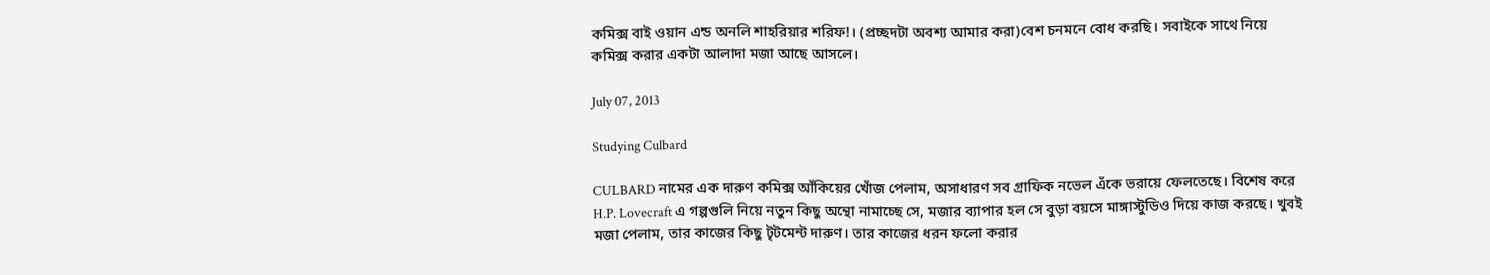কমিক্স বাই ওয়ান এন্ড অনলি শাহরিয়ার শরিফ!। (প্রচ্ছদটা অবশ্য আমার করা)বেশ চনমনে বোধ করছি। সবাইকে সাথে নিয়ে কমিক্স করার একটা আলাদা মজা আছে আসলে।

July 07, 2013

Studying Culbard

CULBARD নামের এক দারুণ কমিক্স আঁকিয়ের খোঁজ পেলাম, অসাধারণ সব গ্রাফিক নভেল এঁকে ভরায়ে ফেলতেছে। বিশেষ করে H.P. Lovecraft এ গল্পগুলি নিয়ে নতুন কিছু অন্থো নামাচ্ছে সে, মজার ব্যাপার হল সে বুড়া বয়সে মাঙ্গাস্টুডিও দিয়ে কাজ করছে। খুবই মজা পেলাম, তার কাজের কিছু টৃটমেন্ট দারুণ। তার কাজের ধরন ফলো করার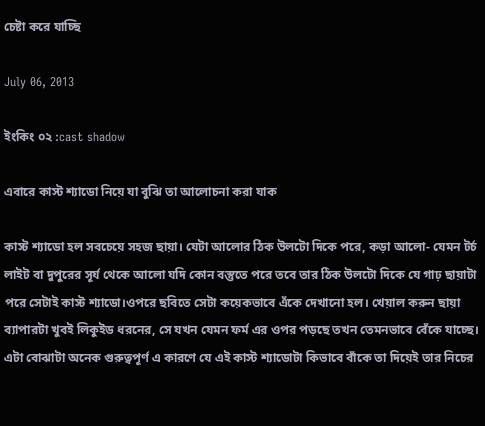চেষ্টা করে যাচ্ছি

July 06, 2013

ইংকিং ০২ :cast shadow

এবারে কাস্ট শ্যাডো নিয়ে যা বুঝি তা আলোচনা করা যাক

কাস্ট শ্যাডো হল সবচেয়ে সহজ ছায়া। যেটা আলোর ঠিক উলটো দিকে পরে, কড়া আলো- যেমন টর্চ লাইট বা দুপুরের সূর্য থেকে আলো যদি কোন বস্তুতে পরে তবে তার ঠিক উলটো দিকে যে গাঢ় ছায়াটা পরে সেটাই কাস্ট শ্যাডো।ওপরে ছবিতে সেটা কয়েকভাবে এঁকে দেখানো হল। খেয়াল করুন ছায়া ব্যাপারটা খুবই লিকুইড ধরনের, সে যখন যেমন ফর্ম এর ওপর পড়ছে তখন তেমনভাবে বেঁকে যাচ্ছে। এটা বোঝাটা অনেক গুরুত্বপূর্ণ এ কারণে যে এই কাস্ট শ্যাডোটা কিভাবে বাঁকে তা দিয়েই তার নিচের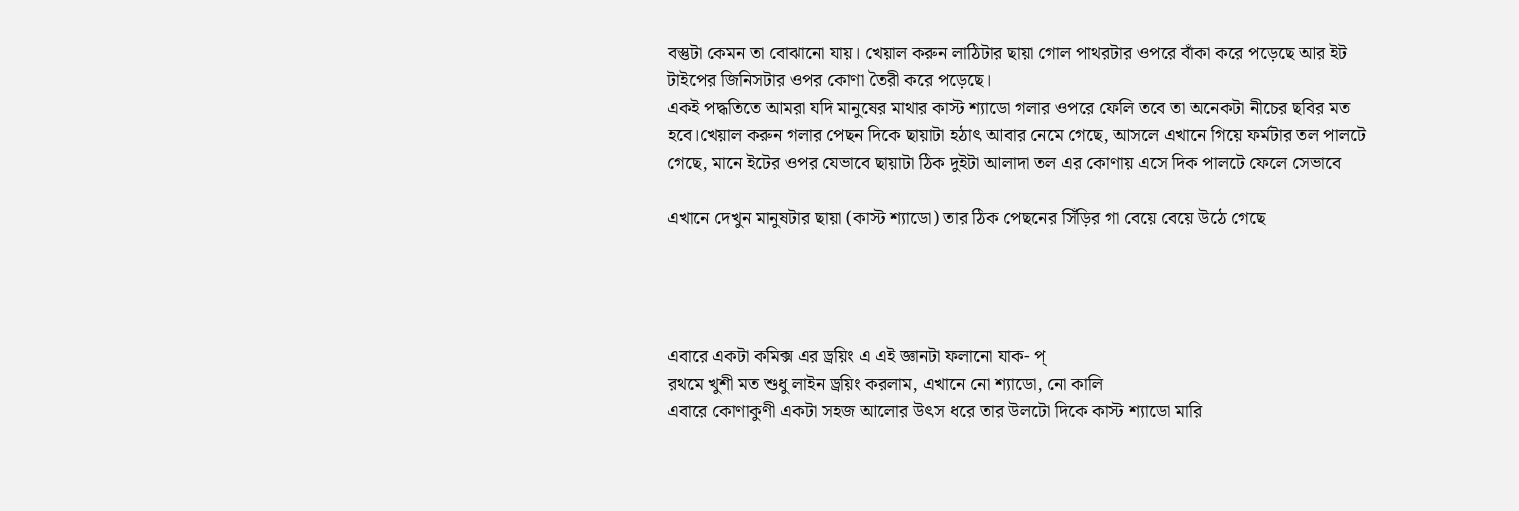বস্তুটা কেমন তা বোঝানো যায়। খেয়াল করুন লাঠিটার ছায়া গোল পাথরটার ওপরে বাঁকা করে পড়েছে আর ইট টাইপের জিনিসটার ওপর কোণা তৈরী করে পড়েছে।
একই পদ্ধতিতে আমরা যদি মানুষের মাথার কাস্ট শ্যাডো গলার ওপরে ফেলি তবে তা অনেকটা নীচের ছবির মত হবে।খেয়াল করুন গলার পেছন দিকে ছায়াটা হঠাৎ আবার নেমে গেছে, আসলে এখানে গিয়ে ফর্মটার তল পালটে গেছে, মানে ইটের ওপর যেভাবে ছায়াটা ঠিক দুইটা আলাদা তল এর কোণায় এসে দিক পালটে ফেলে সেভাবে

এখানে দেখুন মানুষটার ছায়া (কাস্ট শ্যাডো) তার ঠিক পেছনের সিঁড়ির গা বেয়ে বেয়ে উঠে গেছে




এবারে একটা কমিক্স এর ড্রয়িং এ এই জ্ঞানটা ফলানো যাক- প্
রথমে খুশী মত শুধু লাইন ড্রয়িং করলাম, এখানে নো শ্যাডো, নো কালি
এবারে কোণাকুণী একটা সহজ আলোর উৎস ধরে তার উলটো দিকে কাস্ট শ্যাডো মারি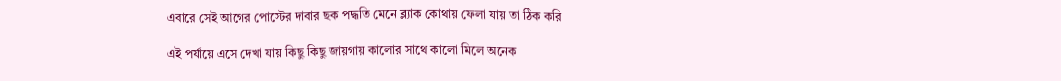এবারে সেই আগের পোস্টের দাবার ছক পদ্ধতি মেনে ব্ল্যাক কোথায় ফেলা যায় তা ঠিক করি

এই পর্যায়ে এসে দেখা যায় কিছু কিছু জায়গায় কালোর সাথে কালো মিলে অনেক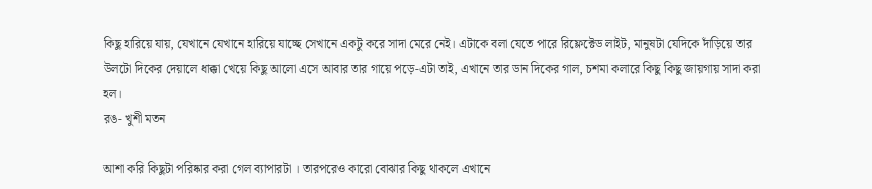কিছু হারিয়ে যায়, যেখানে যেখানে হারিয়ে যাচ্ছে সেখানে একটু করে সাদা মেরে নেই। এটাকে বলা যেতে পারে রিফ্লেক্টেড লাইট, মানুষটা যেদিকে দাঁড়িয়ে তার উলটো দিকের দেয়ালে ধাক্কা খেয়ে কিছু আলো এসে আবার তার গায়ে পড়ে-এটা তাই, এখানে তার ডান দিকের গাল, চশমা কলারে কিছু কিছু জায়গায় সাদা করা হল।
রঙ- খুশী মতন

আশা করি কিছুটা পরিষ্কার করা গেল ব্যাপারটা । তারপরেও কারো বোঝার কিছু থাকলে এখানে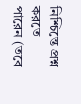নিশ্চিন্তে প্রশ্ন করতে পারেন (তবে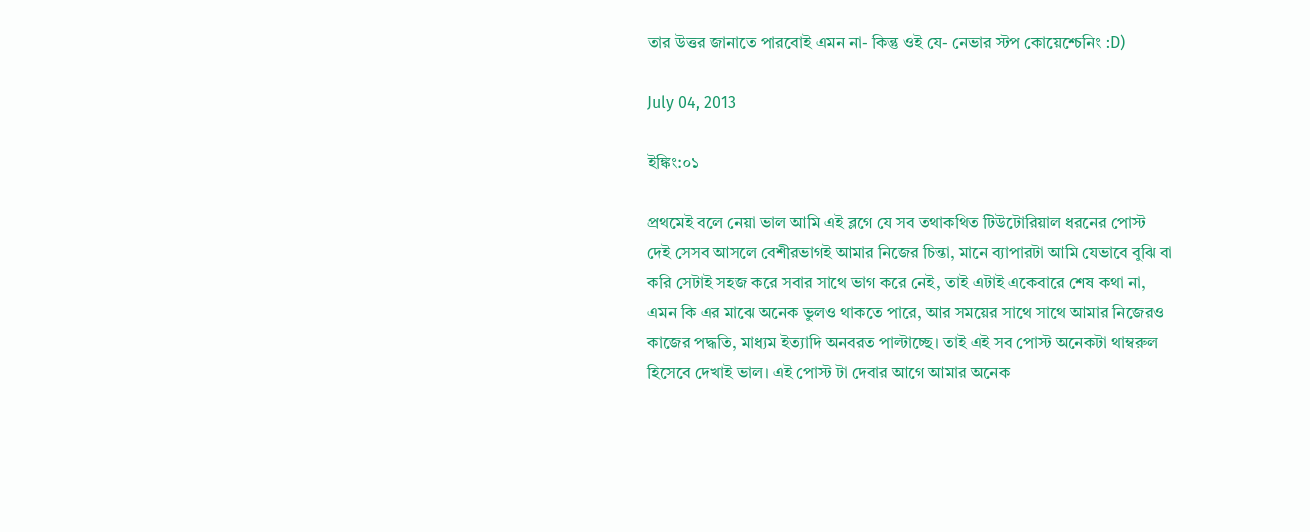তার উত্তর জানাতে পারবোই এমন না- কিন্তু ওই যে- নেভার স্টপ কোয়েশ্চেনিং :D)

July 04, 2013

ইঙ্কিং:০১

প্রথমেই বলে নেয়া ভাল আমি এই ব্লগে যে সব তথাকথিত টিউটোরিয়াল ধরনের পোস্ট দেই সেসব আসলে বেশীরভাগই আমার নিজের চিন্তা, মানে ব্যাপারটা আমি যেভাবে বুঝি বা করি সেটাই সহজ করে সবার সাথে ভাগ করে নেই, তাই এটাই একেবারে শেষ কথা না, এমন কি এর মাঝে অনেক ভুলও থাকতে পারে, আর সময়ের সাথে সাথে আমার নিজেরও কাজের পদ্ধতি, মাধ্যম ইত্যাদি অনবরত পাল্টাচ্ছে। তাই এই সব পোস্ট অনেকটা থাম্বরুল হিসেবে দেখাই ভাল। এই পোস্ট টা দেবার আগে আমার অনেক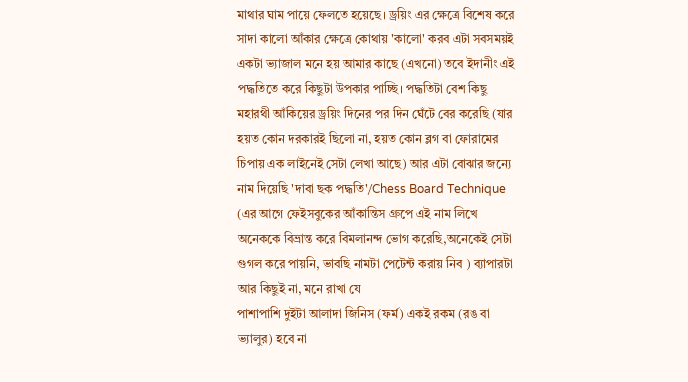মাথার ঘাম পায়ে ফেলতে হয়েছে। ড্রয়িং এর ক্ষেত্রে বিশেষ করে সাদা কালো আঁকার ক্ষেত্রে কোথায় 'কালো' করব এটা সবসময়ই একটা ভ্যাজাল মনে হয় আমার কাছে (এখনো) তবে ইদানীং এই পদ্ধতিতে করে কিছুটা উপকার পাচ্ছি। পদ্ধতিটা বেশ কিছু মহারথী আঁকিয়ের ড্রয়িং দিনের পর দিন ঘেঁটে বের করেছি (যার হয়ত কোন দরকারই ছিলো না, হয়ত কোন ব্লগ বা ফোরামের চিপায় এক লাইনেই সেটা লেখা আছে) আর এটা বোঝার জন্যে নাম দিয়েছি 'দাবা ছক পদ্ধতি'/Chess Board Technique (এর আগে ফেইসবুকের আঁকান্তিস গ্রুপে এই নাম লিখে অনেককে বিভ্রান্ত করে বিমলানন্দ ভোগ করেছি,অনেকেই সেটা গুগল করে পায়নি, ভাবছি নামটা পেটেন্ট করায় নিব ) ব্যাপারটা আর কিছুই না, মনে রাখা যে
পাশাপাশি দুইটা আলাদা জিনিস (ফর্ম) একই রকম (রঙ বা ভ্যালুর) হবে না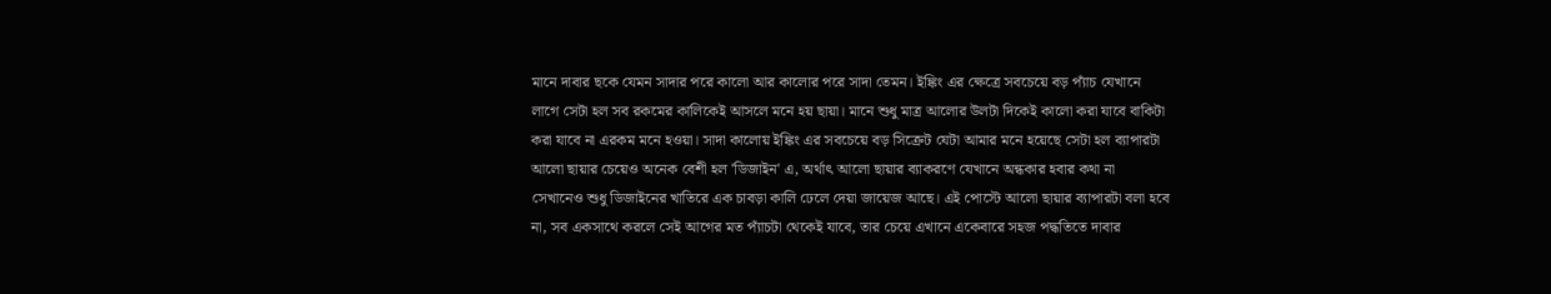মানে দাবার ছকে যেমন সাদার পরে কালো আর কালোর পরে সাদা তেমন। ইঙ্কিং এর ক্ষেত্রে সবচেয়ে বড় প্যাঁচ যেখানে লাগে সেটা হল সব রকমের কালিকেই আসলে মনে হয় ছায়া। মানে শুধু মাত্র আলোর উলটা দিকেই কালো করা যাবে বাকিটা করা যাবে না এরকম মনে হওয়া। সাদা কালোয় ইঙ্কিং এর সবচেয়ে বড় সিক্রেট যেটা আমার মনে হয়েছে সেটা হল ব্যাপারটা আলো ছায়ার চেয়েও অনেক বেশী হল 'ডিজাইন' এ, অর্থাৎ আলো ছায়ার ব্যাকরণে যেখানে অন্ধকার হবার কথা না সেখানেও শুধু ডিজাইনের খাতিরে এক চাবড়া কালি ঢেলে দেয়া জায়েজ আছে। এই পোস্টে আলো ছায়ার ব্যাপারটা বলা হবে না, সব একসাথে করলে সেই আগের মত প্যাঁচটা থেকেই যাবে, তার চেয়ে এখানে একেবারে সহজ পদ্ধতিতে দাবার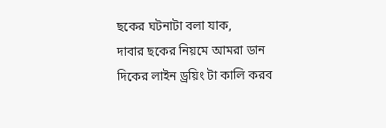ছকের ঘটনাটা বলা যাক,
দাবার ছকের নিয়মে আমরা ডান দিকের লাইন ড্রয়িং টা কালি করব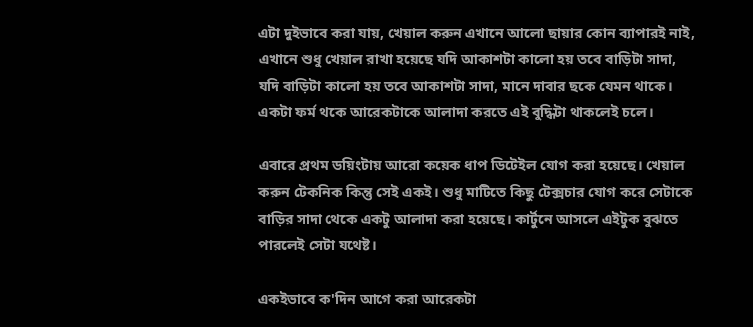এটা দুইভাবে করা যায়, খেয়াল করুন এখানে আলো ছায়ার কোন ব্যাপারই নাই, এখানে শুধু খেয়াল রাখা হয়েছে যদি আকাশটা কালো হয় তবে বাড়িটা সাদা, যদি বাড়িটা কালো হয় তবে আকাশটা সাদা, মানে দাবার ছকে যেমন থাকে। একটা ফর্ম থকে আরেকটাকে আলাদা করতে এই বুদ্ধিটা থাকলেই চলে।

এবারে প্রথম ডয়িংটায় আরো কয়েক ধাপ ডিটেইল যোগ করা হয়েছে। খেয়াল করুন টেকনিক কিন্তু সেই একই। শুধু মাটিতে কিছু টেক্সচার যোগ করে সেটাকে বাড়ির সাদা থেকে একটু আলাদা করা হয়েছে। কার্টুনে আসলে এইটুক বুঝতে পারলেই সেটা যথেষ্ট।

একইভাবে ক'দিন আগে করা আরেকটা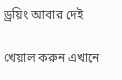ড্রয়িং আবার দেই

খেয়াল করুন এখানে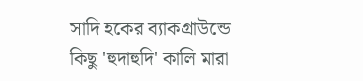সাদি হকের ব্যাকগ্রাউন্ডে কিছু 'হুদাহুদি' কালি মারা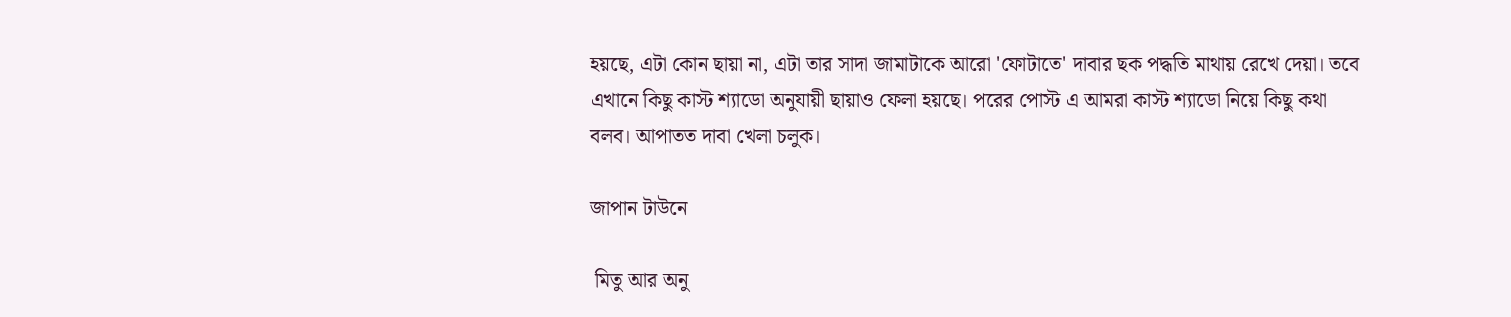হয়ছে, এটা কোন ছায়া না, এটা তার সাদা জামাটাকে আরো 'ফোটাতে' দাবার ছক পদ্ধতি মাথায় রেখে দেয়া। তবে এখানে কিছু কাস্ট শ্যাডো অনুযায়ী ছায়াও ফেলা হয়ছে। পরের পোস্ট এ আমরা কাস্ট শ্যাডো নিয়ে কিছু কথা বলব। আপাতত দাবা খেলা চলুক।

জাপান টাউনে

 মিতু আর অনু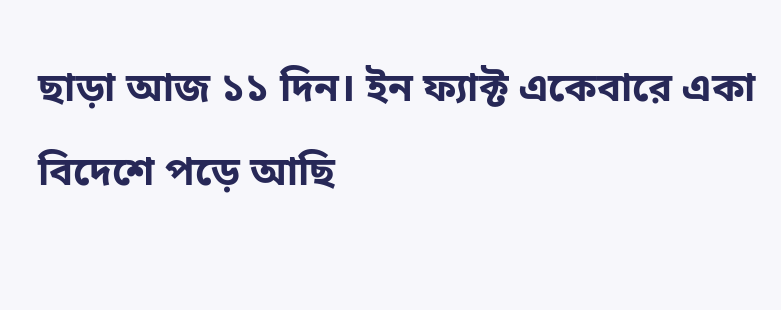ছাড়া আজ ১১ দিন। ইন ফ্যাক্ট একেবারে একা বিদেশে পড়ে আছি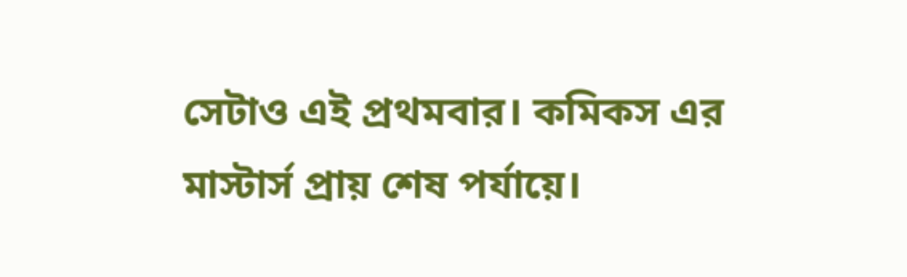সেটাও এই প্রথমবার। কমিকস এর মাস্টার্স প্রায় শেষ পর্যায়ে।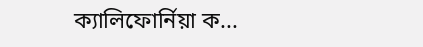ক্যালিফোর্নিয়া ক...